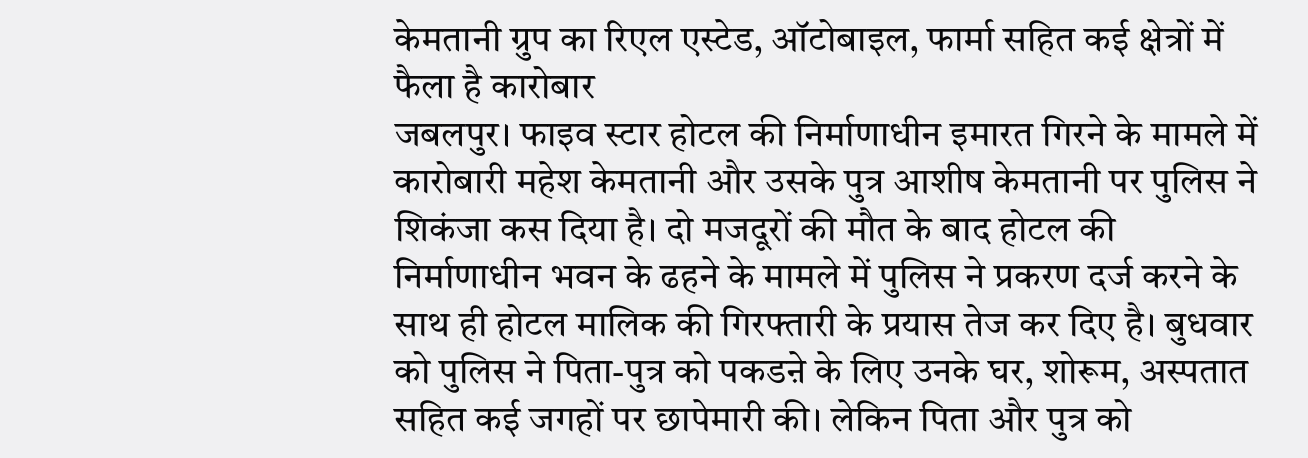केमतानी ग्रुप का रिएल एस्टेड, ऑटोबाइल, फार्मा सहित कई क्षेत्रों में फैला है कारोबार
जबलपुर। फाइव स्टार होटल की निर्माणाधीन इमारत गिरने के मामले में कारोबारी महेश केमतानी और उसके पुत्र आशीष केमतानी पर पुलिस ने शिकंजा कस दिया है। दो मजदूरों की मौत के बाद होटल की निर्माणाधीन भवन के ढहने के मामले में पुलिस ने प्रकरण दर्ज करने के साथ ही होटल मालिक की गिरफ्तारी के प्रयास तेज कर दिए है। बुधवार को पुलिस ने पिता-पुत्र को पकडऩे के लिए उनके घर, शोरूम, अस्पतात सहित कई जगहों पर छापेमारी की। लेकिन पिता और पुत्र को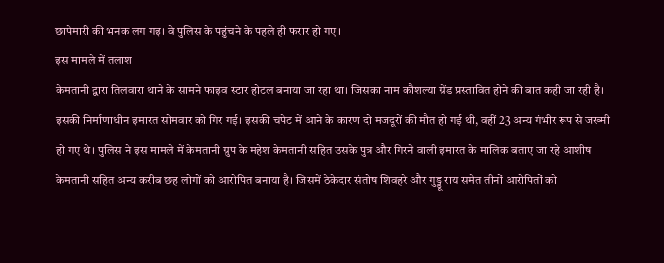छापेमारी की भनक लग गइ। वे पुलिस के पहुंचने के पहले ही फरार हो गए।
इस मामले में तलाश
केमतानी द्वारा तिलवारा थाने के सामने फाइव स्टार होटल बनाया जा रहा था। जिसका नाम कौशल्या ग्रेंड प्रस्तावित होने की बात कही जा रही है। इसकी निर्माणाधीन इमारत सोमवार को गिर गई। इसकी चपेट में आने के कारण दो मजदूरों की मौत हो गई थी, वहीं 23 अन्य गंभीर रूप से जख्मी हो गए थे। पुलिस ने इस मामले में केमतानी ग्रुप के महेश केमतानी सहित उसके पुत्र और गिरने वाली इमारत के मालिक बताए जा रहे आशीष केमतानी सहित अन्य करीब छह लोगों को आरोपित बनाया है। जिसमें ठेकेदार संतोष शिवहरे और गुड्डू राय समेत तीनों आरोपितों को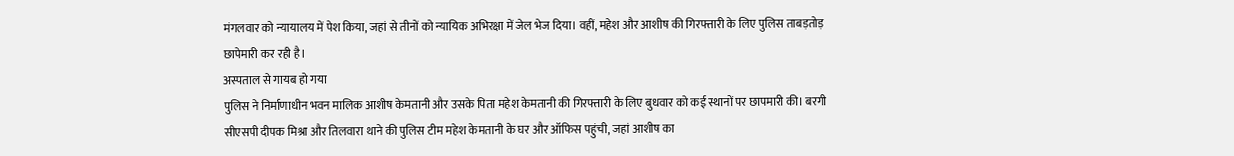मंगलवार को न्यायालय में पेश किया, जहां से तीनों को न्यायिक अभिरक्षा में जेल भेज दिया। वहीं, महेश और आशीष की गिरफ्तारी के लिए पुलिस ताबड़तोड़ छापेमारी कर रही है।
अस्पताल से गायब हो गया
पुलिस ने निर्माणाधीन भवन मालिक आशीष केमतानी और उसके पिता महेश केमतानी की गिरफ्तारी के लिए बुधवार को कई स्थानों पर छापमारी की। बरगी सीएसपी दीपक मिश्रा और तिलवारा थाने की पुलिस टीम महेश केमतानी के घर और ऑफिस पहुंची, जहां आशीष का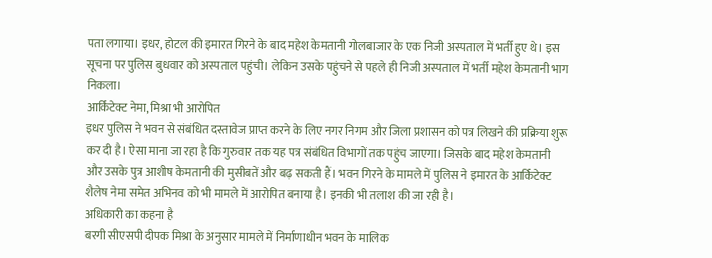पता लगाया। इधर, होटल की इमारत गिरने के बाद महेश केमतानी गोलबाजार के एक निजी अस्पताल में भर्ती हुए थे। इस सूचना पर पुलिस बुधवार को अस्पताल पहुंची। लेकिन उसके पहुंचने से पहले ही निजी अस्पताल में भर्ती महेश केमतानी भाग निकला।
आर्किटेक्ट नेमा, मिश्रा भी आरोपित
इधर पुलिस ने भवन से संबंधित दस्तावेज प्राप्त करने के लिए नगर निगम और जिला प्रशासन को पत्र लिखने की प्रक्रिया शुरू कर दी है। ऐसा माना जा रहा है कि गुरुवार तक यह पत्र संबंधित विभागों तक पहुंच जाएगा। जिसके बाद महेश केमतानी और उसके पुत्र आशीष केमतानी की मुसीबतें और बढ़ सकती हैं। भवन गिरने के मामले में पुलिस ने इमारत के आर्किटेक्ट शैलेष नेमा समेत अभिनव को भी मामले में आरोपित बनाया है। इनकी भी तलाश की जा रही है।
अधिकारी का कहना है
बरगी सीएसपी दीपक मिश्रा के अनुसार मामले में निर्माणाधीन भवन के मालिक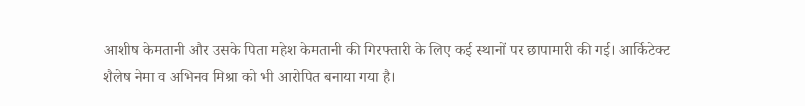आशीष केमतानी और उसके पिता महेश केमतानी की गिरफ्तारी के लिए कई स्थानों पर छापामारी की गई। आर्किटेक्ट शैलेष नेमा व अभिनव मिश्रा को भी आरोपित बनाया गया है।